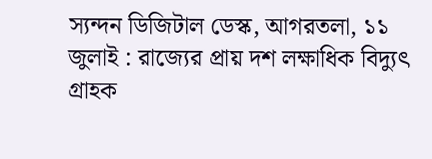স্যন্দন ডিজিটাল ডেস্ক, আগরতলা, ১১ জুলাই : রাজ্যের প্রায় দশ লক্ষাধিক বিদ্যুৎ গ্রাহক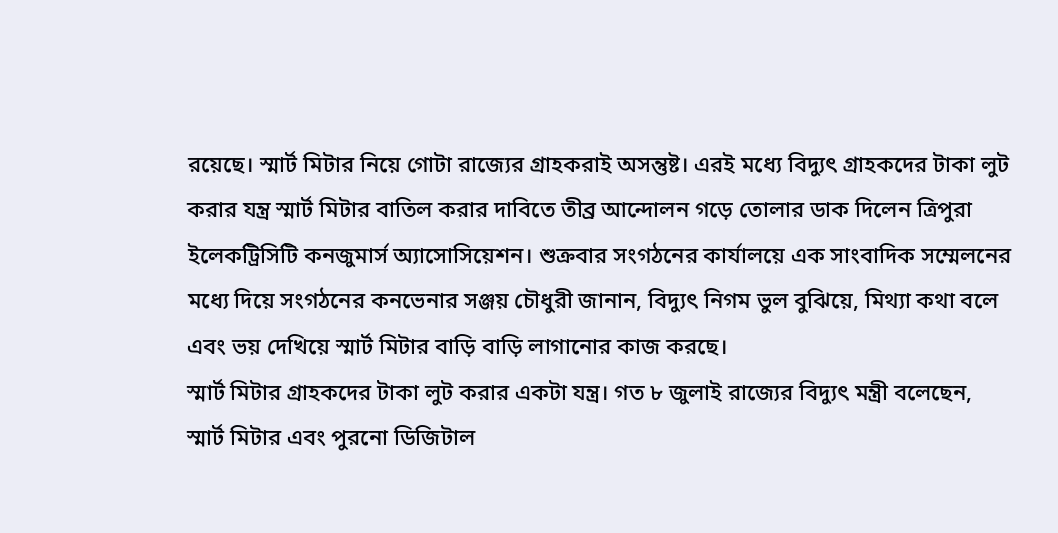রয়েছে। স্মার্ট মিটার নিয়ে গোটা রাজ্যের গ্রাহকরাই অসন্তুষ্ট। এরই মধ্যে বিদ্যুৎ গ্রাহকদের টাকা লুট করার যন্ত্র স্মার্ট মিটার বাতিল করার দাবিতে তীব্র আন্দোলন গড়ে তোলার ডাক দিলেন ত্রিপুরা ইলেকট্রিসিটি কনজুমার্স অ্যাসোসিয়েশন। শুক্রবার সংগঠনের কার্যালয়ে এক সাংবাদিক সম্মেলনের মধ্যে দিয়ে সংগঠনের কনভেনার সঞ্জয় চৌধুরী জানান, বিদ্যুৎ নিগম ভুল বুঝিয়ে, মিথ্যা কথা বলে এবং ভয় দেখিয়ে স্মার্ট মিটার বাড়ি বাড়ি লাগানোর কাজ করছে।
স্মার্ট মিটার গ্রাহকদের টাকা লুট করার একটা যন্ত্র। গত ৮ জুলাই রাজ্যের বিদ্যুৎ মন্ত্রী বলেছেন, স্মার্ট মিটার এবং পুরনো ডিজিটাল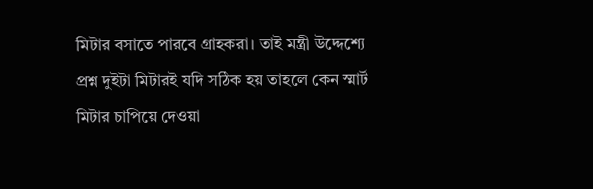মিটার বসাতে পারবে গ্রাহকরা। তাই মন্ত্রী উদ্দেশ্যে প্রশ্ন দুইটা মিটারই যদি সঠিক হয় তাহলে কেন স্মার্ট মিটার চাপিয়ে দেওয়া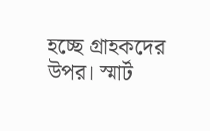হচ্ছে গ্রাহকদের উপর। স্মার্ট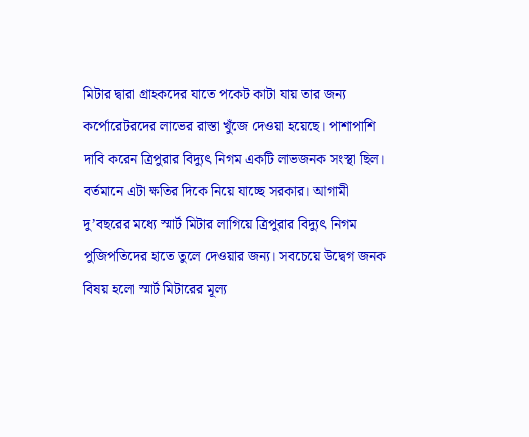মিটার দ্বারা গ্রাহকদের যাতে পকেট কাটা যায় তার জন্য কর্পোরেটরদের লাভের রাস্তা খুঁজে দেওয়া হয়েছে। পাশাপাশি দাবি করেন ত্রিপুরার বিদ্যুৎ নিগম একটি লাভজনক সংস্থা ছিল। বর্তমানে এটা ক্ষতির দিকে নিয়ে যাচ্ছে সরকার। আগামী দু’বছরের মধ্যে স্মার্ট মিটার লাগিয়ে ত্রিপুরার বিদ্যুৎ নিগম পুজিপতিদের হাতে তুলে দেওয়ার জন্য। সবচেয়ে উদ্বেগ জনক বিষয় হলো স্মার্ট মিটারের মূল্য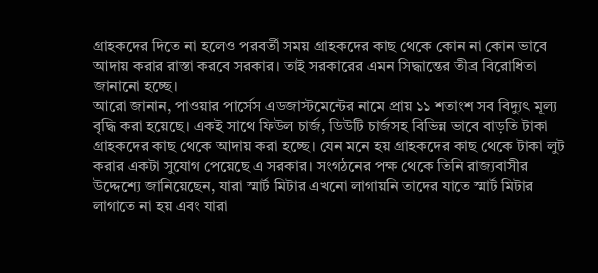গ্রাহকদের দিতে না হলেও পরবর্তী সময় গ্রাহকদের কাছ থেকে কোন না কোন ভাবে আদায় করার রাস্তা করবে সরকার। তাই সরকারের এমন সিদ্ধান্তের তীব্র বিরোধিতা জানানো হচ্ছে।
আরো জানান, পাওয়ার পার্সেস এডজাস্টমেন্টের নামে প্রায় ১১ শতাংশ সব বিদ্যুৎ মূল্য বৃদ্ধি করা হয়েছে। একই সাথে ফিউল চার্জ, ডিউটি চার্জসহ বিভিন্ন ভাবে বাড়তি টাকা গ্রাহকদের কাছ থেকে আদায় করা হচ্ছে। যেন মনে হয় গ্রাহকদের কাছ থেকে টাকা লুট করার একটা সুযোগ পেয়েছে এ সরকার। সংগঠনের পক্ষ থেকে তিনি রাজ্যবাসীর উদ্দেশ্যে জানিয়েছেন, যারা স্মার্ট মিটার এখনো লাগায়নি তাদের যাতে স্মার্ট মিটার লাগাতে না হয় এবং যারা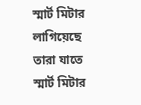স্মার্ট মিটার লাগিয়েছে তারা যাতে স্মার্ট মিটার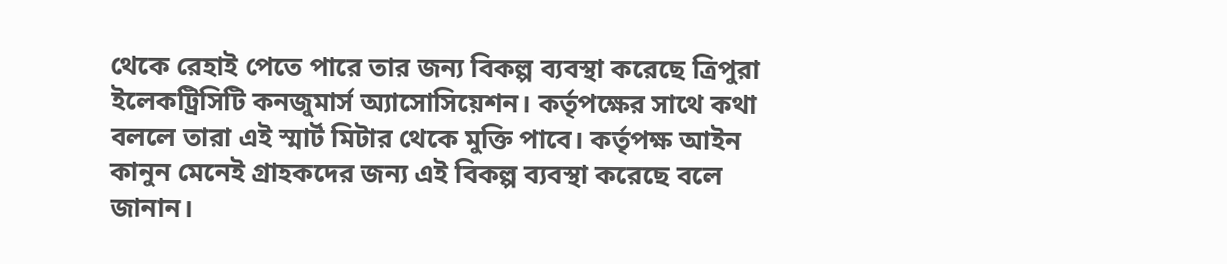থেকে রেহাই পেতে পারে তার জন্য বিকল্প ব্যবস্থা করেছে ত্রিপুরা ইলেকট্রিসিটি কনজুমার্স অ্যাসোসিয়েশন। কর্তৃপক্ষের সাথে কথা বললে তারা এই স্মার্ট মিটার থেকে মুক্তি পাবে। কর্তৃপক্ষ আইন কানুন মেনেই গ্রাহকদের জন্য এই বিকল্প ব্যবস্থা করেছে বলে জানান।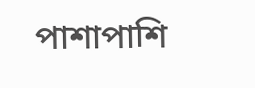পাশাপাশি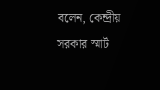বলেন, কেন্দ্রীয় সরকার স্মার্ট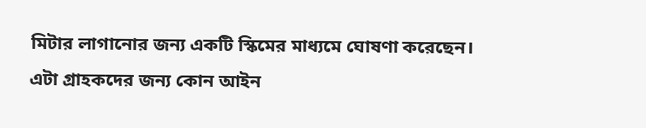মিটার লাগানোর জন্য একটি স্কিমের মাধ্যমে ঘোষণা করেছেন। এটা গ্রাহকদের জন্য কোন আইন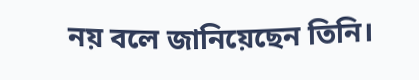নয় বলে জানিয়েছেন তিনি।